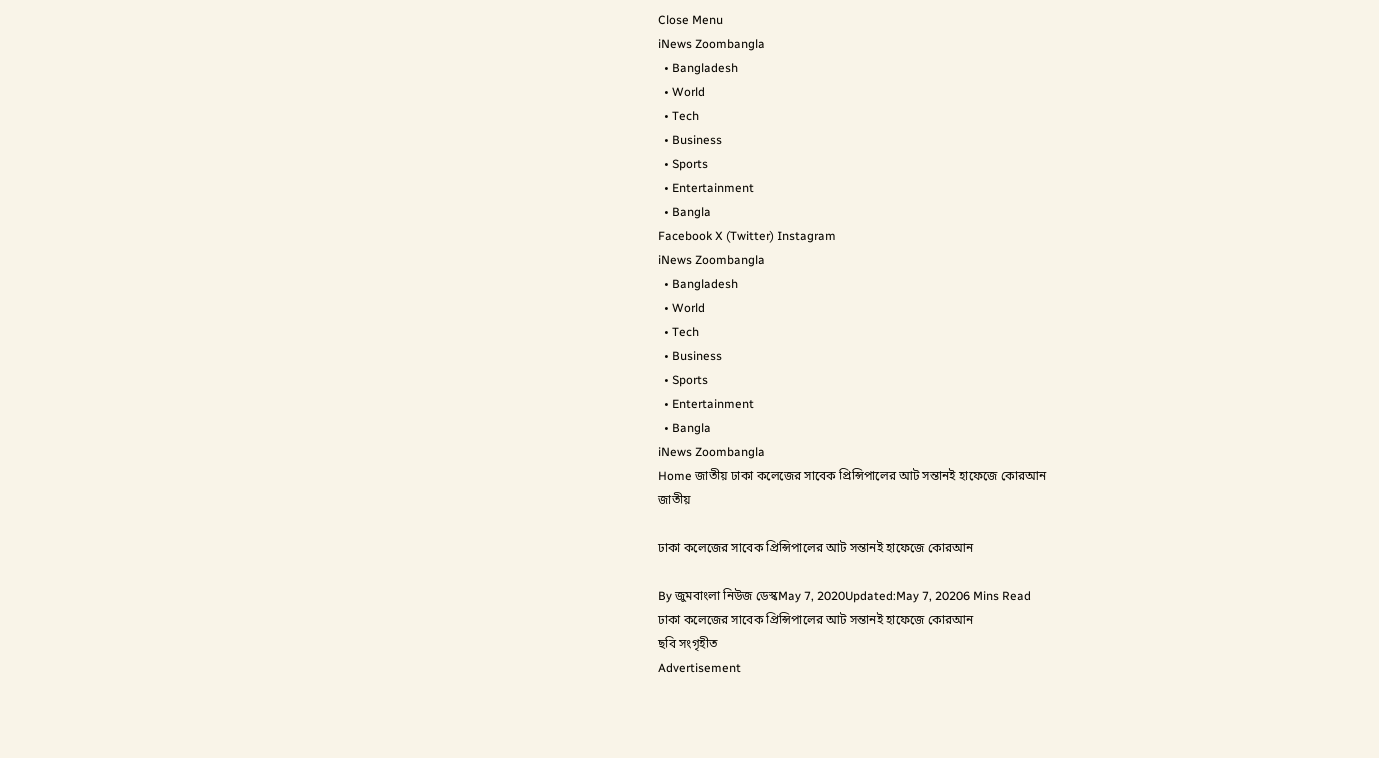Close Menu
iNews Zoombangla
  • Bangladesh
  • World
  • Tech
  • Business
  • Sports
  • Entertainment
  • Bangla
Facebook X (Twitter) Instagram
iNews Zoombangla
  • Bangladesh
  • World
  • Tech
  • Business
  • Sports
  • Entertainment
  • Bangla
iNews Zoombangla
Home জাতীয় ঢাকা কলেজের সাবেক প্রিন্সিপালের আট সন্তানই হাফেজে কোরআন
জাতীয়

ঢাকা কলেজের সাবেক প্রিন্সিপালের আট সন্তানই হাফেজে কোরআন

By জুমবাংলা নিউজ ডেস্কMay 7, 2020Updated:May 7, 20206 Mins Read
ঢাকা কলেজের সাবেক প্রিন্সিপালের আট সন্তানই হাফেজে কোরআন
ছবি সংগৃহীত
Advertisement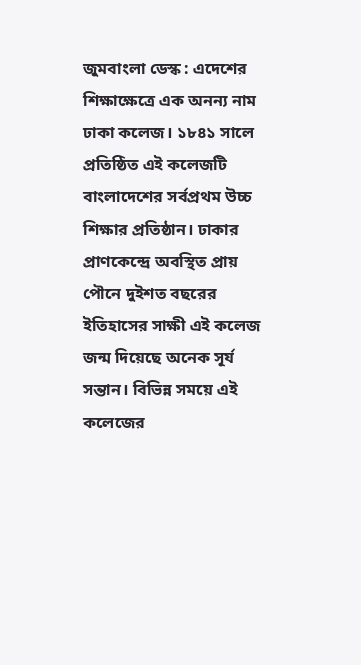জুমবাংলা ডেস্ক : এদেশের শিক্ষাক্ষেত্রে এক অনন্য নাম ঢাকা কলেজ। ১৮৪১ সালে প্রতিষ্ঠিত এই কলেজটি বাংলাদেশের সর্বপ্রথম উচ্চ শিক্ষার প্রতিষ্ঠান। ঢাকার প্রাণকেন্দ্রে অবস্থিত প্রায় পৌনে দুইশত বছরের ইতিহাসের সাক্ষী এই কলেজ জন্ম দিয়েছে অনেক সূর্য সন্তান। বিভিন্ন সময়ে এই কলেজের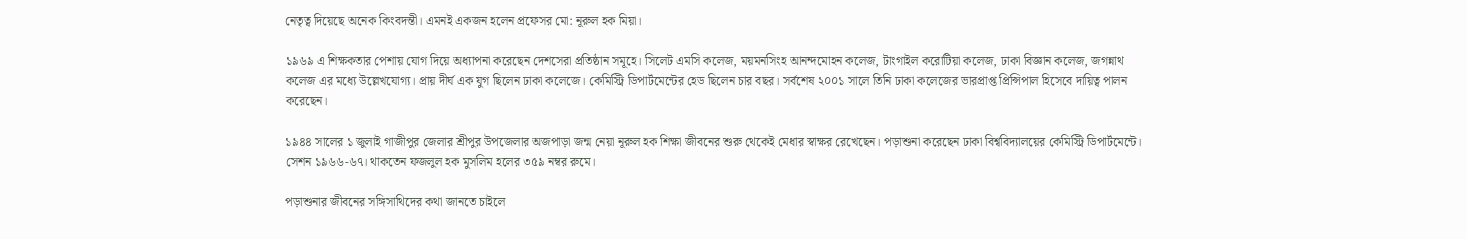নেতৃত্ব দিয়েছে অনেক কিংবদন্তী। এমনই একজন হলেন প্রফেসর মো: নূরুল হক মিয়া।

১৯৬৯ এ শিক্ষকতার পেশায় যোগ দিয়ে অধ্যাপনা করেছেন দেশসেরা প্রতিষ্ঠান সমূহে। সিলেট এমসি কলেজ, ময়মনসিংহ আনন্দমোহন কলেজ, টাংগাইল করোটিয়া কলেজ, ঢাকা বিজ্ঞান কলেজ, জগন্নাথ কলেজ এর মধ্যে উল্লেখযোগ্য। প্রায় দীর্ঘ এক যুগ ছিলেন ঢাকা কলেজে। কেমিস্ট্রি ডিপার্টমেন্টের হেড ছিলেন চার বছর। সর্বশেষ ২০০১ সালে তিনি ঢাকা কলেজের ভারপ্রাপ্ত প্রিন্সিপাল হিসেবে দায়িত্ব পালন করেছেন।

১৯৪৪ সালের ১ জুলাই গাজীপুর জেলার শ্রীপুর উপজেলার অজপাড়া জন্ম নেয়া নূরুল হক শিক্ষা জীবনের শুরু থেকেই মেধার স্বাক্ষর রেখেছেন। পড়াশুনা করেছেন ঢাকা বিশ্ববিদ্যালয়ের কেমিস্ট্রি ডিপার্টমেন্টে। সেশন ১৯৬৬-৬৭। থাকতেন ফজলুল হক মুসলিম হলের ৩৫৯ নম্বর রুমে।

পড়াশুনার জীবনের সঙ্গিসাথিদের কথা জানতে চাইলে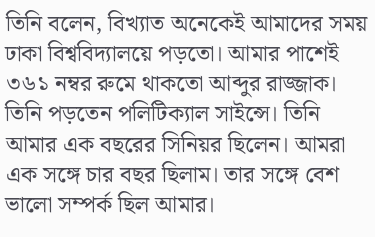তিনি বলেন, বিখ্যাত অনেকেই আমাদের সময় ঢাকা বিশ্ববিদ্যালয়ে পড়তো। আমার পাশেই ৩৬১ নম্বর রুমে থাকতো আব্দুর রাজ্জাক। তিনি পড়তেন পলিটিক্যাল সাইন্সে। তিনি আমার এক বছরের সিনিয়র ছিলেন। আমরা এক সঙ্গে চার বছর ছিলাম। তার সঙ্গে বেশ ভালো সম্পর্ক ছিল আমার।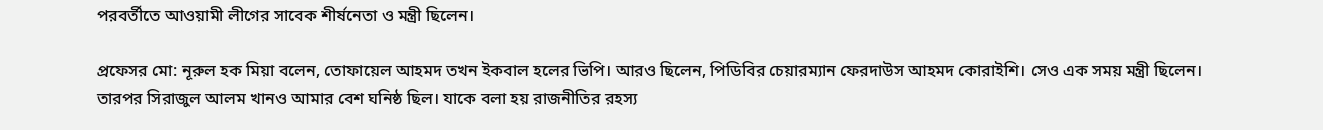পরবর্তীতে আওয়ামী লীগের সাবেক শীর্ষনেতা ও মন্ত্রী ছিলেন।

প্রফেসর মো: নূরুল হক মিয়া বলেন, তোফায়েল আহমদ তখন ইকবাল হলের ভিপি। আরও ছিলেন, পিডিবির চেয়ারম্যান ফেরদাউস আহমদ কোরাইশি। সেও এক সময় মন্ত্রী ছিলেন। তারপর সিরাজুল আলম খানও আমার বেশ ঘনিষ্ঠ ছিল। যাকে বলা হয় রাজনীতির রহস্য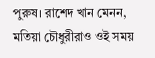পুরুষ। রাশেদ খান মেনন, মতিয়া চৌধুরীরাও ওই সময়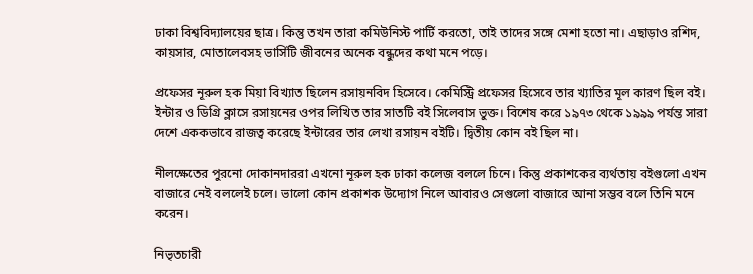ঢাকা বিশ্ববিদ্যালয়ের ছাত্র। কিন্তু তখন তারা কমিউনিস্ট পার্টি করতো, তাই তাদের সঙ্গে মেশা হতো না। এছাড়াও রশিদ, কায়সার, মোতালেবসহ ভার্সিটি জীবনের অনেক বন্ধুদের কথা মনে পড়ে।

প্রফেসর নূরুল হক মিয়া বিখ্যাত ছিলেন রসায়নবিদ হিসেবে। কেমিস্ট্রি প্রফেসর হিসেবে তার খ্যাতির মূল কারণ ছিল বই। ইন্টার ও ডিগ্রি ক্লাসে রসায়নের ওপর লিখিত তার সাতটি বই সিলেবাস ভুক্ত। বিশেষ করে ১৯৭৩ থেকে ১৯৯৯ পর্যন্ত সারা দেশে এককভাবে রাজত্ব করেছে ইন্টারের তার লেখা রসায়ন বইটি। দ্বিতীয় কোন বই ছিল না।

নীলক্ষেতের পুরনো দোকানদাররা এখনো নূরুল হক ঢাকা কলেজ বললে চিনে। কিন্তু প্রকাশকের ব্যর্থতায় বইগুলো এখন বাজারে নেই বললেই চলে। ভালো কোন প্রকাশক উদ্যোগ নিলে আবারও সেগুলো বাজারে আনা সম্ভব বলে তিনি মনে করেন।

নিভৃতচারী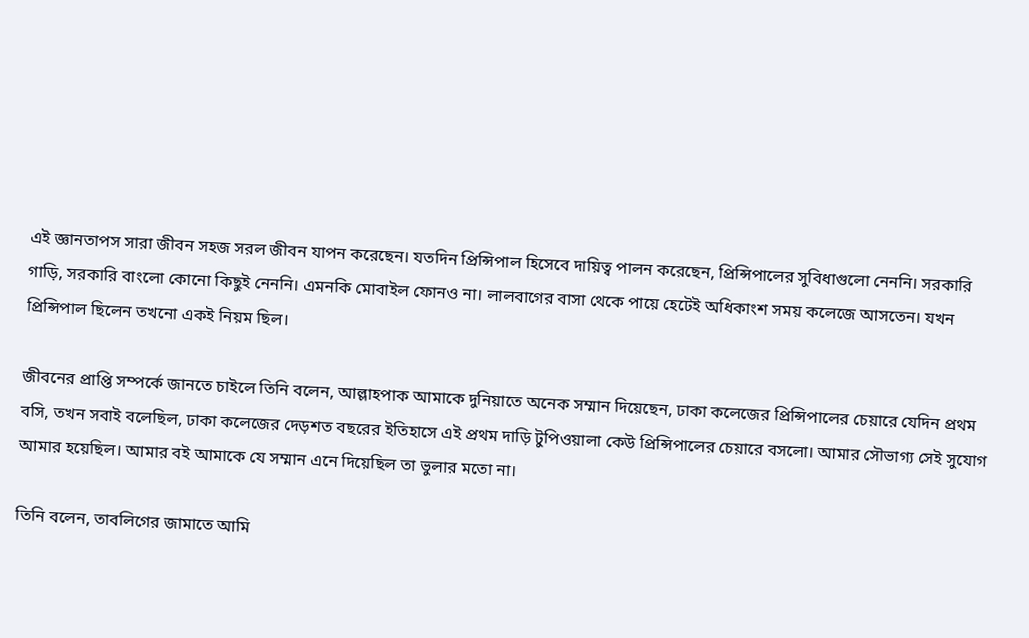এই জ্ঞানতাপস সারা জীবন সহজ সরল জীবন যাপন করেছেন। যতদিন প্রিন্সিপাল হিসেবে দায়িত্ব পালন করেছেন, প্রিন্সিপালের সুবিধাগুলো নেননি। সরকারি গাড়ি, সরকারি বাংলো কোনো কিছুই নেননি। এমনকি মোবাইল ফোনও না। লালবাগের বাসা থেকে পায়ে হেটেই অধিকাংশ সময় কলেজে আসতেন। যখন প্রিন্সিপাল ছিলেন তখনো একই নিয়ম ছিল।

জীবনের প্রাপ্তি সম্পর্কে জানতে চাইলে তিনি বলেন, আল্লাহপাক আমাকে দুনিয়াতে অনেক সম্মান দিয়েছেন, ঢাকা কলেজের প্রিন্সিপালের চেয়ারে যেদিন প্রথম বসি, তখন সবাই বলেছিল, ঢাকা কলেজের দেড়শত বছরের ইতিহাসে এই প্রথম দাড়ি টুপিওয়ালা কেউ প্রিন্সিপালের চেয়ারে বসলো। আমার সৌভাগ্য সেই সুযোগ আমার হয়েছিল। আমার বই আমাকে যে সম্মান এনে দিয়েছিল তা ভুলার মতো না।

তিনি বলেন, তাবলিগের জামাতে আমি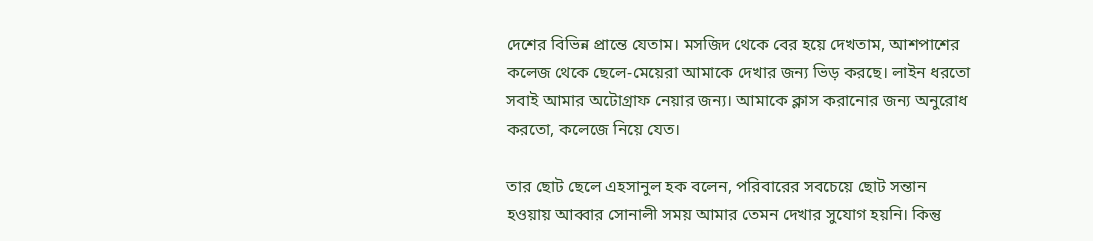দেশের বিভিন্ন প্রান্তে যেতাম। মসজিদ থেকে বের হয়ে দেখতাম, আশপাশের কলেজ থেকে ছেলে-মেয়েরা আমাকে দেখার জন্য ভিড় করছে। লাইন ধরতো সবাই আমার অটোগ্রাফ নেয়ার জন্য। আমাকে ক্লাস করানোর জন্য অনুরোধ করতো, কলেজে নিয়ে যেত।

তার ছোট ছেলে এহসানুল হক বলেন, পরিবারের সবচেয়ে ছোট সন্তান হওয়ায় আব্বার সোনালী সময় আমার তেমন দেখার সুযোগ হয়নি। কিন্তু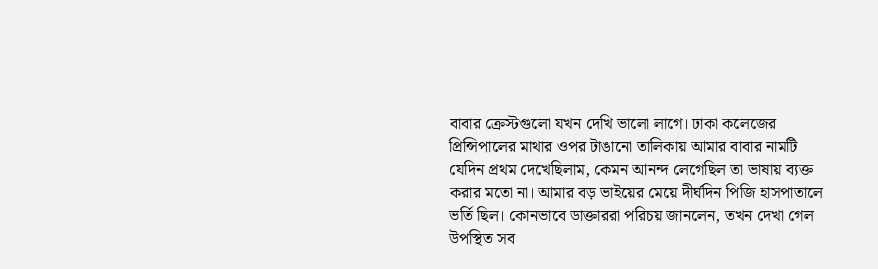বাবার ক্রেস্টগুলো যখন দেখি ভালো লাগে। ঢাকা কলেজের প্রিন্সিপালের মাথার ওপর টাঙানো তালিকায় আমার বাবার নামটি যেদিন প্রথম দেখেছিলাম, কেমন আনন্দ লেগেছিল তা ভাষায় ব্যক্ত করার মতো না। আমার বড় ভাইয়ের মেয়ে দীর্ঘদিন পিজি হাসপাতালে ভর্তি ছিল। কোনভাবে ডাক্তাররা পরিচয় জানলেন, তখন দেখা গেল উপস্থিত সব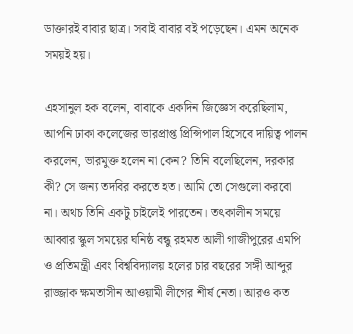ডাক্তারই বাবার ছাত্র। সবাই বাবার বই পড়েছেন। এমন অনেক সময়ই হয়।

এহসানুল হক বলেন, বাবাকে একদিন জিজ্ঞেস করেছিলাম, আপনি ঢাকা কলেজের ভারপ্রাপ্ত প্রিন্সিপাল হিসেবে দায়িত্ব পালন করলেন, ভারমুক্ত হলেন না কেন? তিনি বলেছিলেন, দরকার কী? সে জন্য তদবির করতে হত। আমি তো সেগুলো করবো না। অথচ তিনি একটু চাইলেই পারতেন। তৎকালীন সময়ে আব্বার স্কুল সময়ের ঘনিষ্ঠ বন্ধু রহমত আলী গাজীপুরের এমপি ও প্রতিমন্ত্রী এবং বিশ্ববিদ্যালয় হলের চার বছরের সঙ্গী আব্দুর রাজ্জাক ক্ষমতাসীন আওয়ামী লীগের শীর্ষ নেতা। আরও কত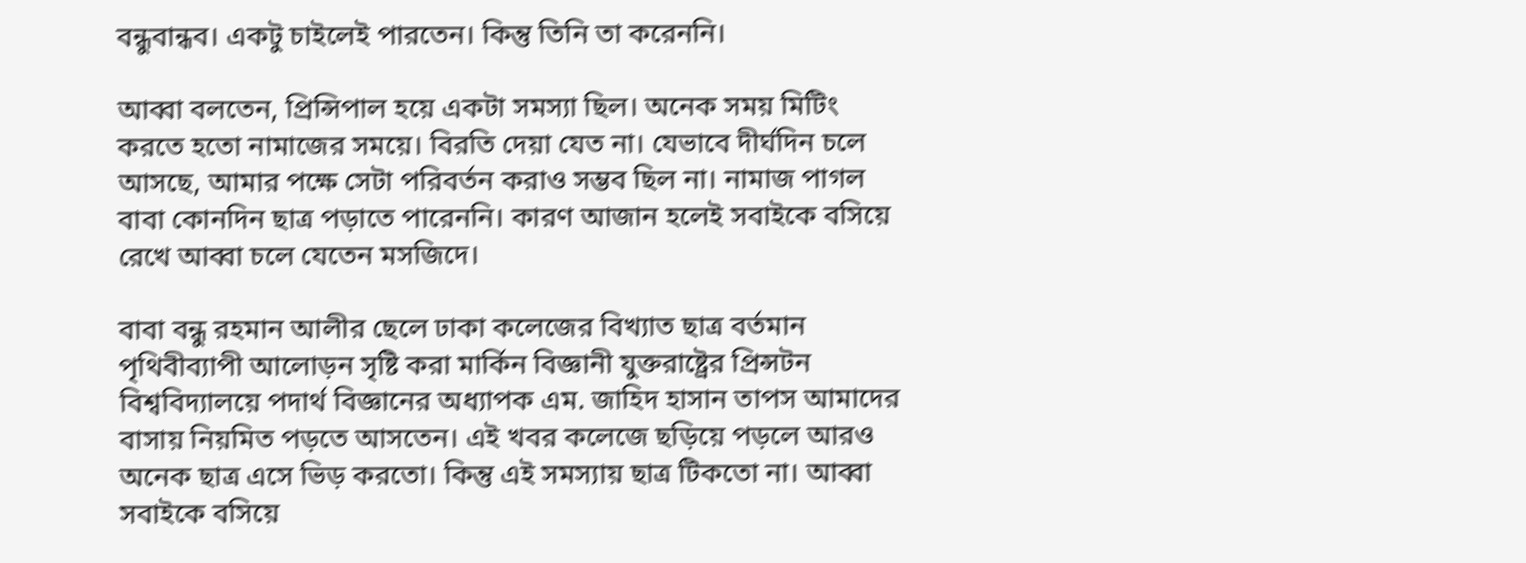বন্ধুবান্ধব। একটু চাইলেই পারতেন। কিন্তু তিনি তা করেননি।

আব্বা বলতেন, প্রিন্সিপাল হয়ে একটা সমস্যা ছিল। অনেক সময় মিটিং করতে হতো নামাজের সময়ে। বিরতি দেয়া যেত না। যেভাবে দীর্ঘদিন চলে আসছে, আমার পক্ষে সেটা পরিবর্তন করাও সম্ভব ছিল না। নামাজ পাগল বাবা কোনদিন ছাত্র পড়াতে পারেননি। কারণ আজান হলেই সবাইকে বসিয়ে রেখে আব্বা চলে যেতেন মসজিদে।

বাবা বন্ধু রহমান আলীর ছেলে ঢাকা কলেজের বিখ্যাত ছাত্র বর্তমান পৃথিবীব্যাপী আলোড়ন সৃষ্টি করা মার্কিন বিজ্ঞানী যুক্তরাষ্ট্রের প্রিন্সটন বিশ্ববিদ্যালয়ে পদার্থ বিজ্ঞানের অধ্যাপক এম. জাহিদ হাসান তাপস আমাদের বাসায় নিয়মিত পড়তে আসতেন। এই খবর কলেজে ছড়িয়ে পড়লে আরও অনেক ছাত্র এসে ভিড় করতো। কিন্তু এই সমস্যায় ছাত্র টিকতো না। আব্বা সবাইকে বসিয়ে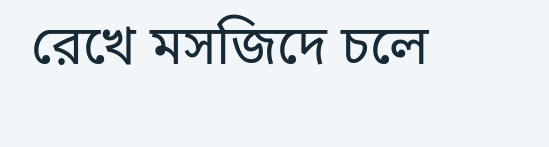রেখে মসজিদে চলে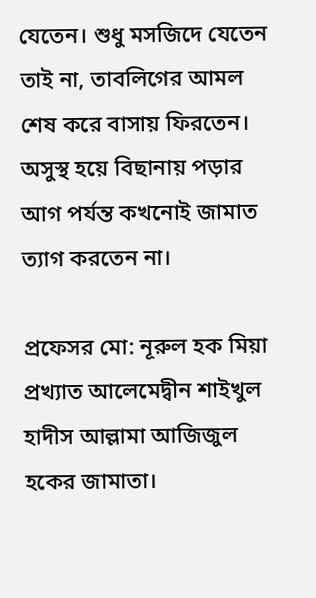যেতেন। শুধু মসজিদে যেতেন তাই না, তাবলিগের আমল শেষ করে বাসায় ফিরতেন। অসুস্থ হয়ে বিছানায় পড়ার আগ পর্যন্ত কখনোই জামাত ত্যাগ করতেন না।

প্রফেসর মো: নূরুল হক মিয়া প্রখ্যাত আলেমেদ্বীন শাইখুল হাদীস আল্লামা আজিজুল হকের জামাতা।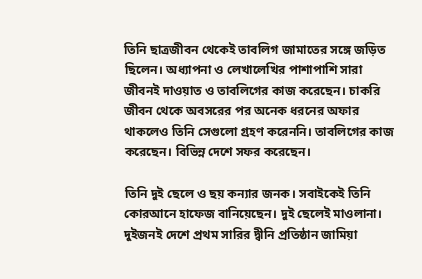তিনি ছাত্রজীবন থেকেই তাবলিগ জামাতের সঙ্গে জড়িত ছিলেন। অধ্যাপনা ও লেখালেখির পাশাপাশি সারা জীবনই দাওয়াত ও তাবলিগের কাজ করেছেন। চাকরি জীবন থেকে অবসরের পর অনেক ধরনের অফার থাকলেও তিনি সেগুলো গ্রহণ করেননি। তাবলিগের কাজ করেছেন। বিভিন্ন দেশে সফর করেছেন।

তিনি দুই ছেলে ও ছয় কন্যার জনক। সবাইকেই তিনি কোরআনে হাফেজ বানিয়েছেন। দুই ছেলেই মাওলানা। দুইজনই দেশে প্রথম সারির দ্বীনি প্রতিষ্ঠান জামিয়া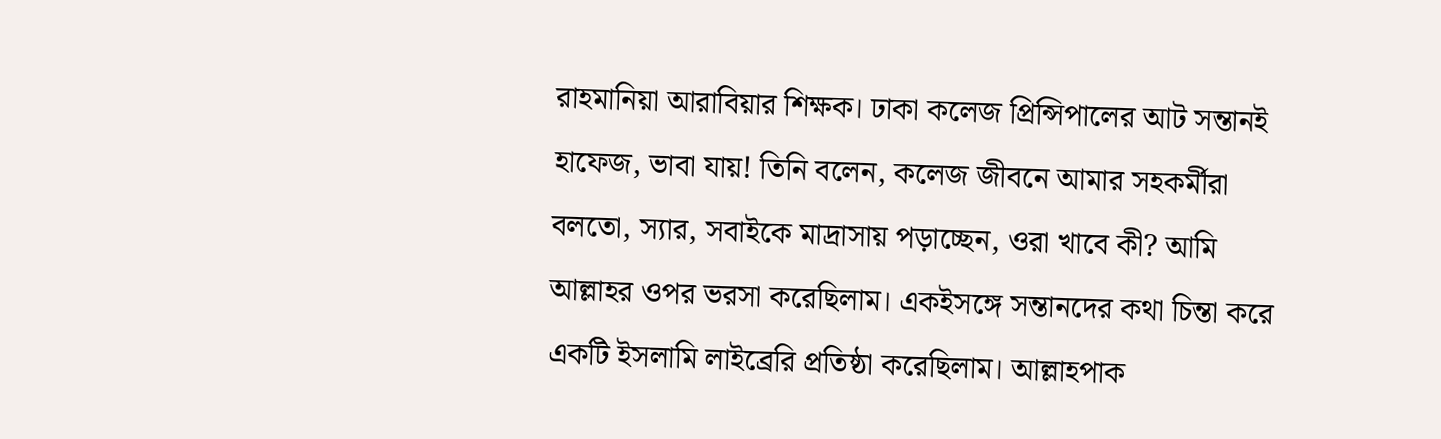রাহমানিয়া আরাবিয়ার শিক্ষক। ঢাকা কলেজ প্রিন্সিপালের আট সন্তানই হাফেজ, ভাবা যায়! তিনি বলেন, কলেজ জীবনে আমার সহকর্মীরা বলতো, স্যার, সবাইকে মাদ্রাসায় পড়াচ্ছেন, ওরা খাবে কী? আমি আল্লাহর ওপর ভরসা করেছিলাম। একইসঙ্গে সন্তানদের কথা চিন্তা করে একটি ইসলামি লাইব্রেরি প্রতিষ্ঠা করেছিলাম। আল্লাহপাক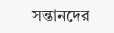সন্তানদের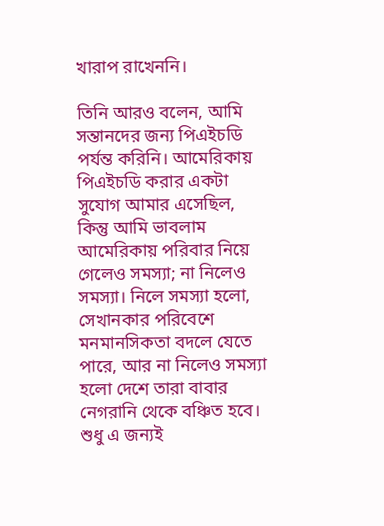খারাপ রাখেননি।

তিনি আরও বলেন, আমি সন্তানদের জন্য পিএইচডি পর্যন্ত করিনি। আমেরিকায় পিএইচডি করার একটা সুযোগ আমার এসেছিল, কিন্তু আমি ভাবলাম আমেরিকায় পরিবার নিয়ে গেলেও সমস্যা; না নিলেও সমস্যা। নিলে সমস্যা হলো, সেখানকার পরিবেশে মনমানসিকতা বদলে যেতে পারে, আর না নিলেও সমস্যা হলো দেশে তারা বাবার নেগরানি থেকে বঞ্চিত হবে। শুধু এ জন্যই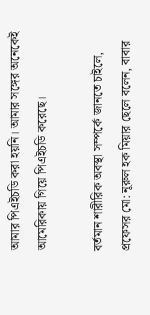আমার পিএইচডি করা হয়নি। আমার সঙ্গের অনেকেই আমেরিকায় গিয়ে পিএইচডি করেছে।

বর্তমান শারীরিক অবস্থা সম্পর্কে জানতে চাইলে, প্রফেসর মো: নূরুল হক মিয়ার ছেলে বলেন, বাবার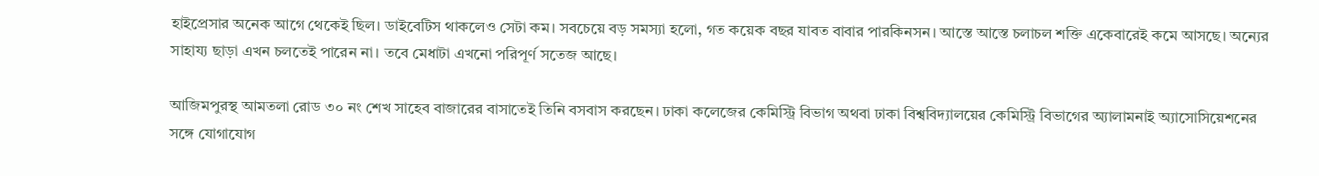হাইপ্রেসার অনেক আগে থেকেই ছিল। ডাইবেটিস থাকলেও সেটা কম। সবচেয়ে বড় সমস্যা হলো, গত কয়েক বছর যাবত বাবার পারকিনসন। আস্তে আস্তে চলাচল শক্তি একেবারেই কমে আসছে। অন্যের সাহায্য ছাড়া এখন চলতেই পারেন না। তবে মেধাটা এখনো পরিপূর্ণ সতেজ আছে।

আজিমপুরস্থ আমতলা রোড ৩০ নং শেখ সাহেব বাজারের বাসাতেই তিনি বসবাস করছেন। ঢাকা কলেজের কেমিস্ট্রি বিভাগ অথবা ঢাকা বিশ্ববিদ্যালয়ের কেমিস্ট্রি বিভাগের অ্যালামনাই অ্যাসোসিয়েশনের সঙ্গে যোগাযোগ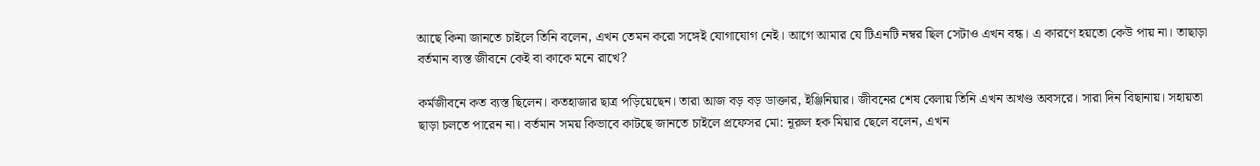আছে কিনা জানতে চাইলে তিনি বলেন, এখন তেমন করো সঙ্গেই যোগাযোগ নেই। আগে আমার যে টিএনটি নম্বর ছিল সেটাও এখন বন্ধ। এ কারণে হয়তো কেউ পায় না। তাছাড়া বর্তমান ব্যস্ত জীবনে কেই বা কাকে মনে রাখে?

কর্মজীবনে কত ব্যস্ত ছিলেন। কতহাজার ছাত্র পড়িয়েছেন। তারা আজ বড় বড় ডাক্তার, ইঞ্জিনিয়ার। জীবনের শেষ বেলায় তিনি এখন অখণ্ড অবসরে। সারা দিন বিছানায়। সহায়তা ছাড়া চলতে পারেন না। বর্তমান সময় কিভাবে কাটছে জানতে চাইলে প্রফেসর মো: নূরুল হক মিয়ার ছেলে বলেন, এখন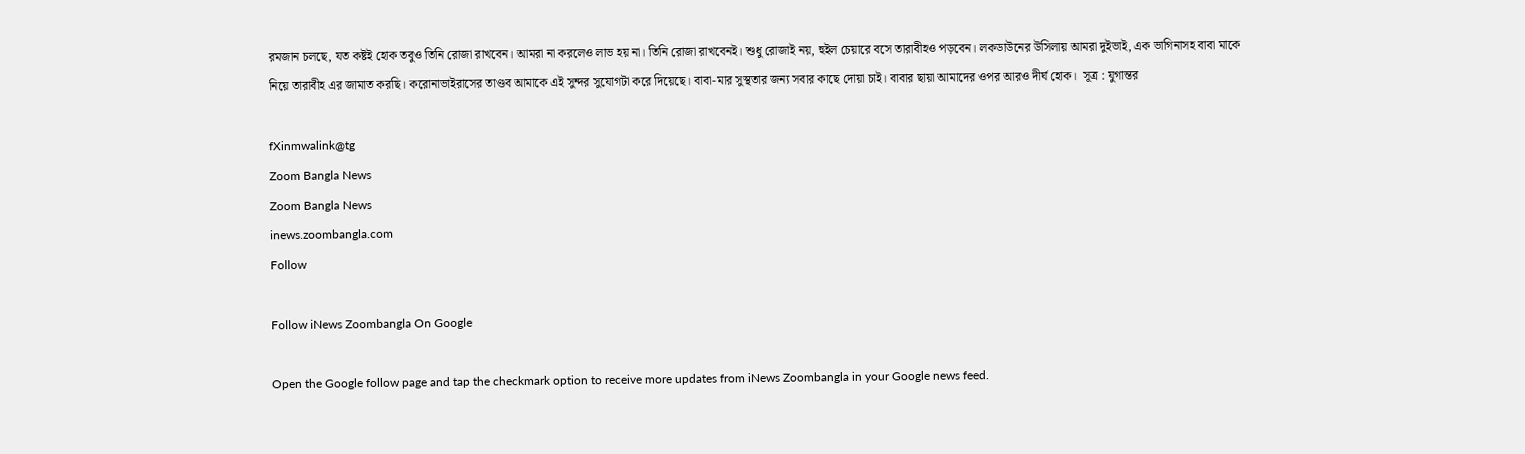রমজান চলছে, যত কষ্টই হোক তবুও তিনি রোজা রাখবেন। আমরা না করলেও লাভ হয় না। তিনি রোজা রাখবেনই। শুধু রোজাই নয়, হুইল চেয়ারে বসে তারাবীহও পড়বেন। লকডাউনের উসিলায় আমরা দুইভাই, এক ভাগিনাসহ বাবা মাকে নিয়ে তারাবীহ এর জামাত করছি। করোনাভাইরাসের তাণ্ডব আমাকে এই সুন্দর সুযোগটা করে দিয়েছে। বাবা-মার সুস্থতার জন্য সবার কাছে দোয়া চাই। বাবার ছায়া আমাদের ওপর আরও দীর্ঘ হোক।  সূত্র : যুগান্তর

fXinmwalink@tg
Zoom Bangla News
Zoom Bangla News
inews.zoombangla.com
Follow

Follow iNews Zoombangla On Google

Open the Google follow page and tap the checkmark option to receive more updates from iNews Zoombangla in your Google news feed.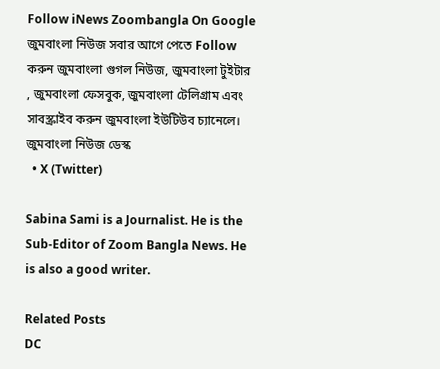Follow iNews Zoombangla On Google
জুমবাংলা নিউজ সবার আগে পেতে Follow করুন জুমবাংলা গুগল নিউজ, জুমবাংলা টুইটার , জুমবাংলা ফেসবুক, জুমবাংলা টেলিগ্রাম এবং সাবস্ক্রাইব করুন জুমবাংলা ইউটিউব চ্যানেলে।
জুমবাংলা নিউজ ডেস্ক
  • X (Twitter)

Sabina Sami is a Journalist. He is the Sub-Editor of Zoom Bangla News. He is also a good writer.

Related Posts
DC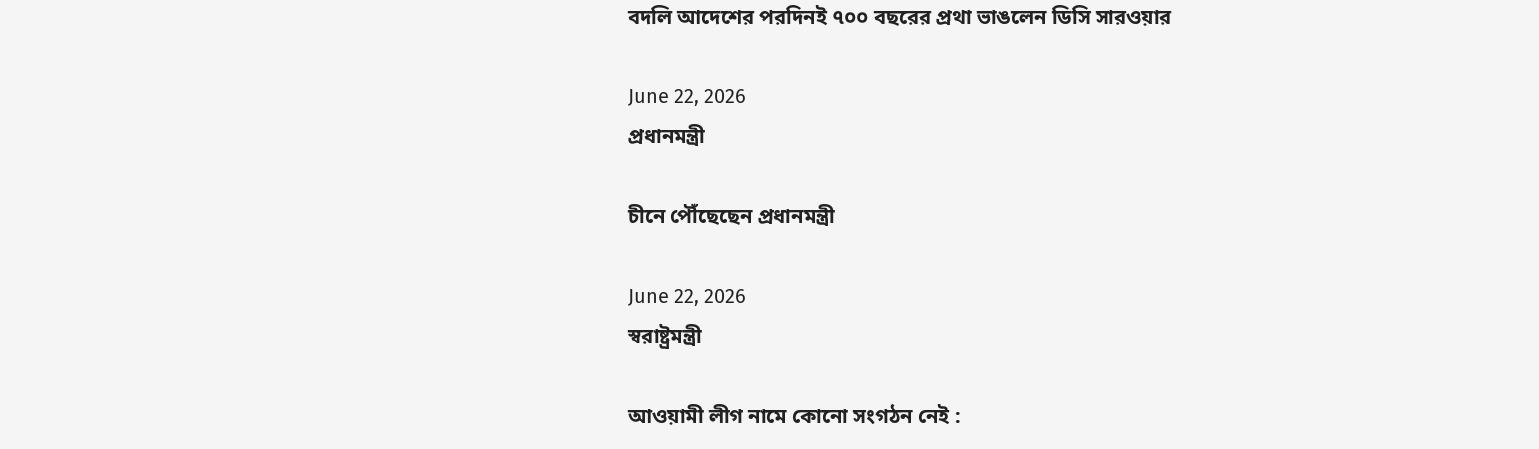বদলি আদেশের পরদিনই ৭০০ বছরের প্রথা ভাঙলেন ডিসি সারওয়ার

June 22, 2026
প্রধানমন্ত্রী

চীনে পৌঁছেছেন প্রধানমন্ত্রী

June 22, 2026
স্বরাষ্ট্রমন্ত্রী

আওয়ামী লীগ নামে কোনো সংগঠন নেই :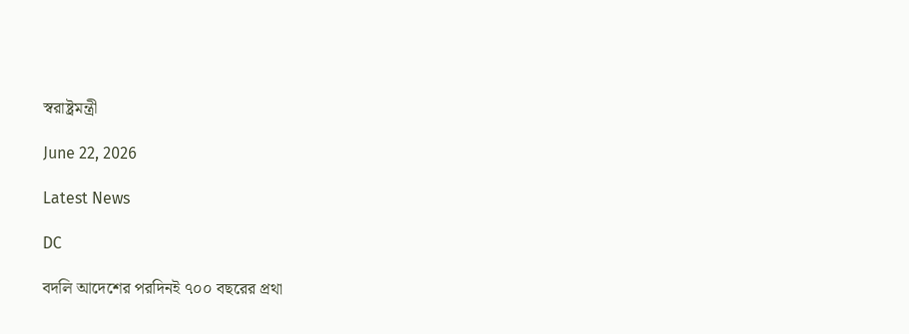স্বরাষ্ট্রমন্ত্রী

June 22, 2026

Latest News

DC

বদলি আদেশের পরদিনই ৭০০ বছরের প্রথা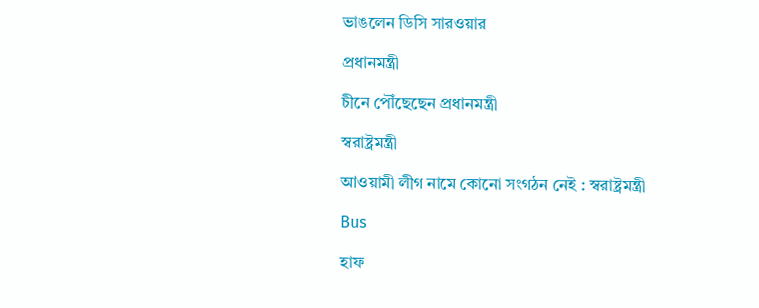ভাঙলেন ডিসি সারওয়ার

প্রধানমন্ত্রী

চীনে পৌঁছেছেন প্রধানমন্ত্রী

স্বরাষ্ট্রমন্ত্রী

আওয়ামী লীগ নামে কোনো সংগঠন নেই : স্বরাষ্ট্রমন্ত্রী

Bus

হাফ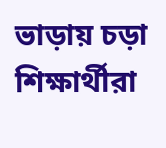ভাড়ায় চড়া শিক্ষার্থীরা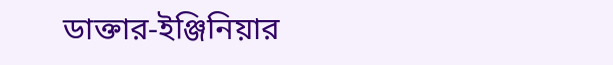ডাক্তার-ইঞ্জিনিয়ার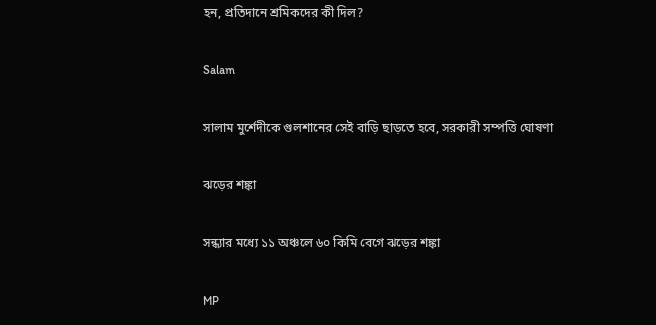হন, প্রতিদানে শ্রমিকদের কী দিল?

Salam

সালাম মুর্শেদীকে গুলশানের সেই বাড়ি ছাড়তে হবে, সরকারী সম্পত্তি ঘোষণা

ঝড়ের শঙ্কা

সন্ধ্যার মধ্যে ১১ অঞ্চলে ৬০ কিমি বেগে ঝড়ের শঙ্কা

MP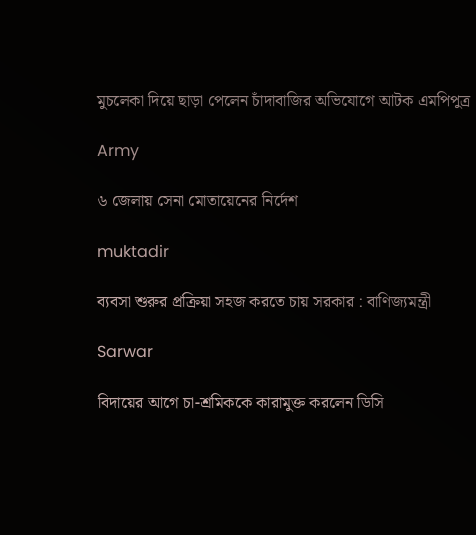মুচলেকা দিয়ে ছাড়া পেলেন চাঁদাবাজির অভিযোগে আটক এমপিপুত্র

Army

৬ জেলায় সেনা মোতায়েনের নির্দেশ

muktadir

ব্যবসা শুরুর প্রক্রিয়া সহজ করতে চায় সরকার : বাণিজ্যমন্ত্রী

Sarwar

বিদায়ের আগে চা-শ্রমিককে কারামুক্ত করলেন ডিসি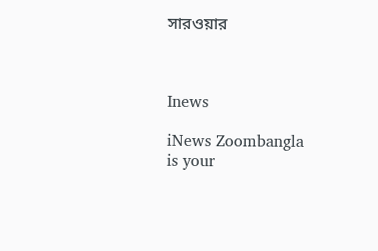সারওয়ার



Inews

iNews Zoombangla is your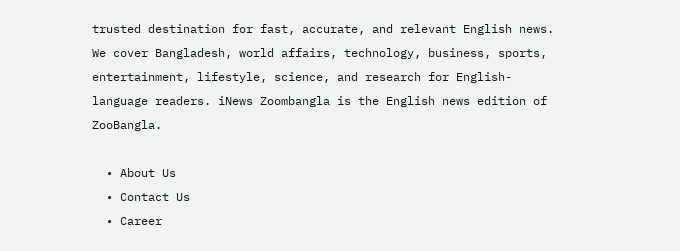trusted destination for fast, accurate, and relevant English news. We cover Bangladesh, world affairs, technology, business, sports, entertainment, lifestyle, science, and research for English-language readers. iNews Zoombangla is the English news edition of ZooBangla.

  • About Us
  • Contact Us
  • Career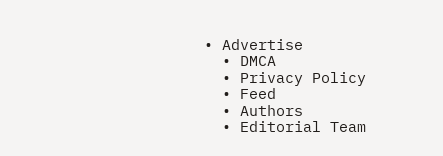• Advertise
  • DMCA
  • Privacy Policy
  • Feed
  • Authors
  • Editorial Team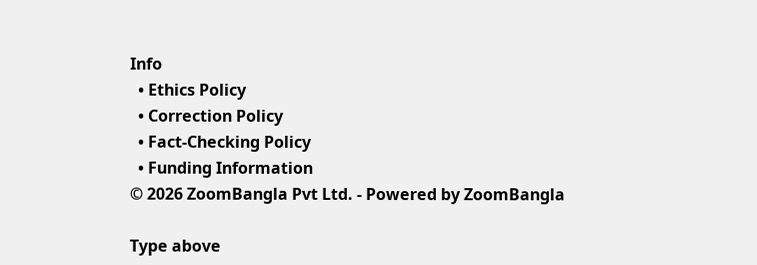Info
  • Ethics Policy
  • Correction Policy
  • Fact-Checking Policy
  • Funding Information
© 2026 ZoomBangla Pvt Ltd. - Powered by ZoomBangla

Type above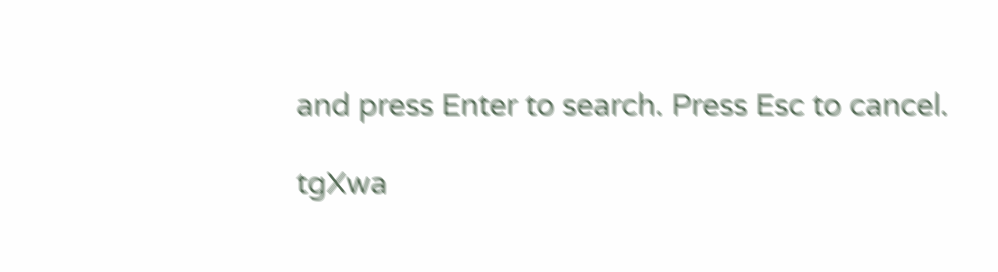and press Enter to search. Press Esc to cancel.

tgXwa